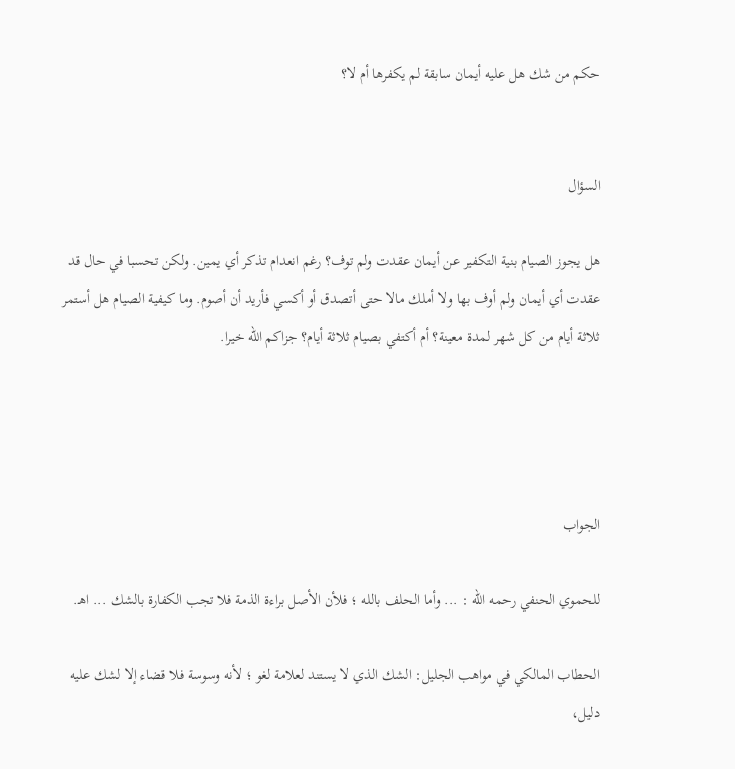حكم من شك هل عليه أيمان سابقة لم يكفرها أم لا؟


السؤال

هل يجوز الصيام بنية التكفير عن أيمان عقدت ولم توف؟ رغم انعدام تذكر أي يمين. ولكن تحسبا في حال قد عقدت أي أيمان ولم أوف بها ولا أملك مالا حتى أتصدق أو أكسي فأريد أن أصوم. وما كيفية الصيام هل أستمر ثلاثة أيام من كل شهر لمدة معينة؟ أم أكتفي بصيام ثلاثة أيام؟ جزاكم الله خيرا.




الجواب

للحموي الحنفي رحمه الله : ... وأما الحلف بالله ؛ فلأن الأصل براءة الذمة فلا تجب الكفارة بالشك ... اهـ.

الحطاب المالكي في مواهب الجليل: الشك الذي لا يستند لعلامة لغو ؛ لأنه وسوسة فلا قضاء إلا لشك عليه دليل،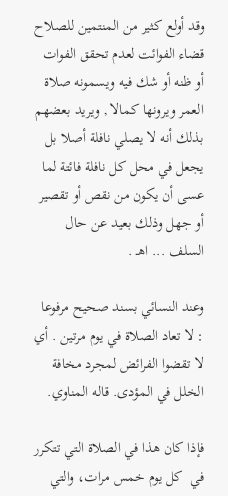وقد أولع كثير من المنتمين للصلاح قضاء الفوائت لعدم تحقق الفوات أو ظنه أو شك فيه ويسمونه صلاة العمر ويرونها كمالا , ويريد بعضهم بذلك أنه لا يصلي نافلة أصلا بل يجعل في محل كل نافلة فائتة لما عسى أن يكون من نقص أو تقصير أو جهل وذلك بعيد عن حال السلف ... اهـ .

وعند النسائي بسند صحيح مرفوعا : لا تعاد الصلاة في يوم مرتين . أي لا تقضوا الفرائض لمجرد مخافة الخلل في المؤدى. قاله المناوي.

فإذا كان هذا في الصلاة التي تتكرر في  كل يوم خمس مرات، والتي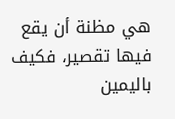هي مظنة أن يقع فيها تقصير، فكيف باليمين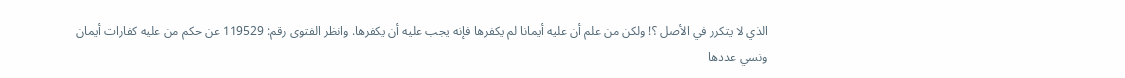الذي لا يتكرر في الأصل ؟! ولكن من علم أن عليه أيمانا لم يكفرها فإنه يجب عليه أن يكفرها. وانظر الفتوى رقم: 119529 عن حكم من عليه كفارات أيمان ونسي عددها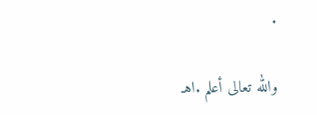.

والله تعالى أعلم .اهـ